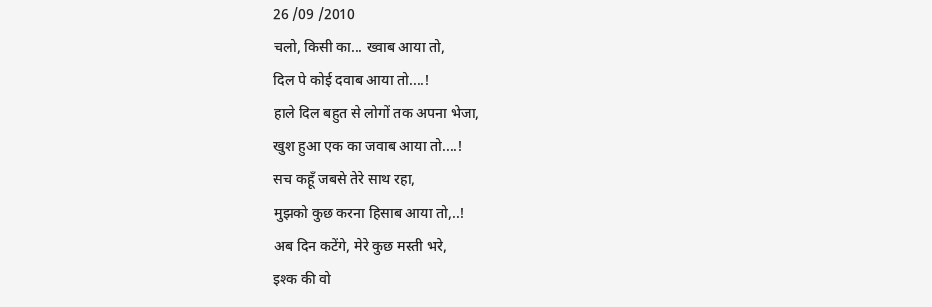26 /09 /2010
चलो, किसी का... ख्वाब आया तो,
दिल पे कोई दवाब आया तो....!
हाले दिल बहुत से लोगों तक अपना भेजा,
खुश हुआ एक का जवाब आया तो....!
सच कहूँ जबसे तेरे साथ रहा,
मुझको कुछ करना हिसाब आया तो,..!
अब दिन कटेंगे, मेरे कुछ मस्ती भरे,
इश्क की वो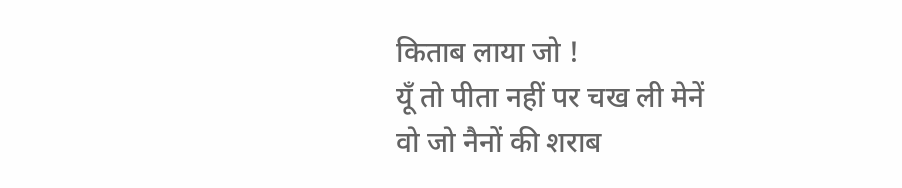किताब लाया जो !
यूँ तो पीता नहीं पर चख ली मेनें
वो जो नैनों की शराब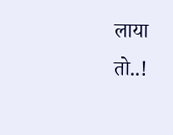लाया तो..!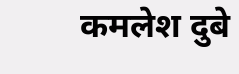कमलेश दुबे